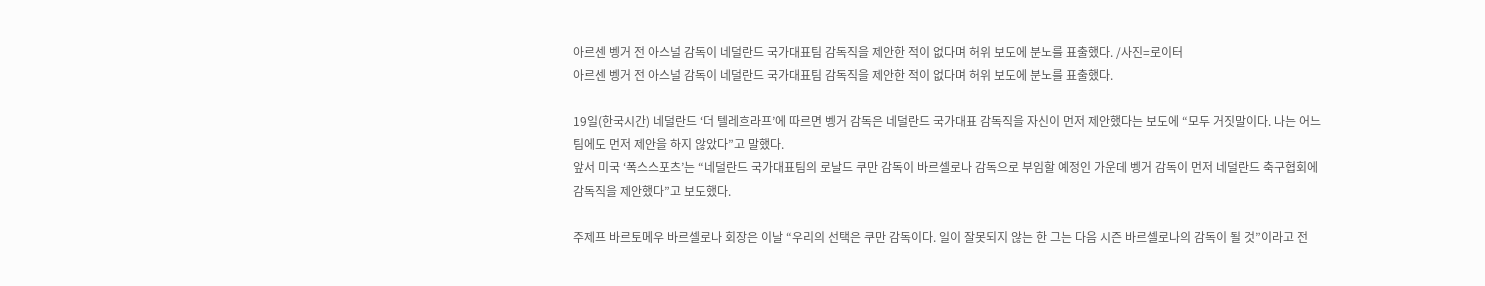아르센 벵거 전 아스널 감독이 네덜란드 국가대표팀 감독직을 제안한 적이 없다며 허위 보도에 분노를 표출했다. /사진=로이터
아르센 벵거 전 아스널 감독이 네덜란드 국가대표팀 감독직을 제안한 적이 없다며 허위 보도에 분노를 표출했다.

19일(한국시간) 네덜란드 ‘더 텔레흐라프’에 따르면 벵거 감독은 네덜란드 국가대표 감독직을 자신이 먼저 제안했다는 보도에 “모두 거짓말이다. 나는 어느 팀에도 먼저 제안을 하지 않았다”고 말했다.
앞서 미국 ‘폭스스포츠’는 “네덜란드 국가대표팀의 로날드 쿠만 감독이 바르셀로나 감독으로 부임할 예정인 가운데 벵거 감독이 먼저 네덜란드 축구협회에 감독직을 제안했다”고 보도했다.

주제프 바르토메우 바르셀로나 회장은 이날 “우리의 선택은 쿠만 감독이다. 일이 잘못되지 않는 한 그는 다음 시즌 바르셀로나의 감독이 될 것”이라고 전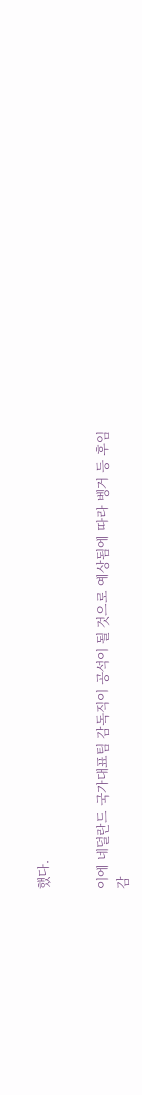했다.


이에 네덜란드 국가대표팀 감독직이 공석이 될 것으로 예상됨에 따라 벵거 등 후임 감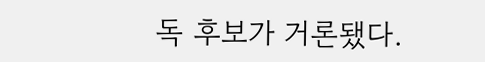독 후보가 거론됐다.